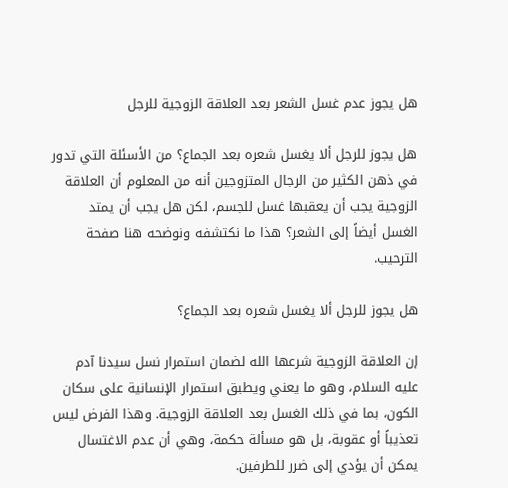هل يجوز عدم غسل الشعر بعد العلاقة الزوجية للرجل

هل يجوز للرجل ألا يغسل شعره بعد الجماع؟ من الأسئلة التي تدور في ذهن الكثير من الرجال المتزوجين أنه من المعلوم أن العلاقة الزوجية يجب أن يعقبها غسل للجسم، لكن هل يجب أن يمتد الغسل أيضاً إلى الشعر؟ هذا ما نكتشفه ونوضحه هنا صفحة الترحيب.

هل يجوز للرجل ألا يغسل شعره بعد الجماع؟

إن العلاقة الزوجية شرعها الله لضمان استمرار نسل سيدنا آدم عليه السلام، وهو ما يعني ويطبق استمرار الإنسانية على سكان الكون، بما في ذلك الغسل بعد العلاقة الزوجية. وهذا الفرض ليس تعذيباً أو عقوبة، بل هو مسألة حكمة، وهي أن عدم الاغتسال يمكن أن يؤدي إلى ضرر للطرفين.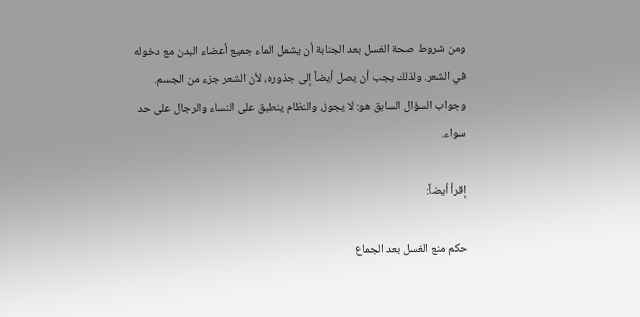ومن شروط صحة الغسل بعد الجنابة أن يشمل الماء جميع أعضاء البدن مع دخوله في الشعر. ولذلك يجب أن يصل أيضاً إلى جذوره، لأن الشعر جزء من الجسم. وجواب السؤال السابق هو: لا يجوز، والنظام ينطبق على النساء والرجال على حد سواء.

إقرأ أيضاً:

حكم منع الغسل بعد الجماع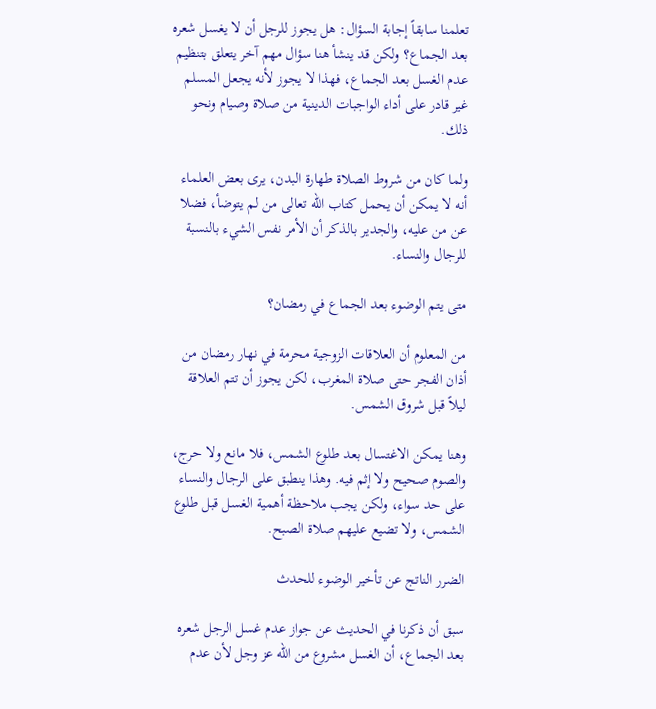تعلمنا سابقاً إجابة السؤال: هل يجوز للرجل أن لا يغسل شعره بعد الجماع؟ ولكن قد ينشأ هنا سؤال مهم آخر يتعلق بتنظيم عدم الغسل بعد الجماع، فهذا لا يجوز لأنه يجعل المسلم غير قادر على أداء الواجبات الدينية من صلاة وصيام ونحو ذلك.

ولما كان من شروط الصلاة طهارة البدن، يرى بعض العلماء أنه لا يمكن أن يحمل كتاب الله تعالى من لم يتوضأ، فضلا عن من عليه، والجدير بالذكر أن الأمر نفس الشيء بالنسبة للرجال والنساء.

متى يتم الوضوء بعد الجماع في رمضان؟

من المعلوم أن العلاقات الزوجية محرمة في نهار رمضان من أذان الفجر حتى صلاة المغرب، لكن يجوز أن تتم العلاقة ليلاً قبل شروق الشمس.

وهنا يمكن الاغتسال بعد طلوع الشمس، فلا مانع ولا حرج، والصوم صحيح ولا إثم فيه. وهذا ينطبق على الرجال والنساء على حد سواء، ولكن يجب ملاحظة أهمية الغسل قبل طلوع الشمس، ولا تضيع عليهم صلاة الصبح.

الضرر الناتج عن تأخير الوضوء للحدث

سبق أن ذكرنا في الحديث عن جواز عدم غسل الرجل شعره بعد الجماع، أن الغسل مشروع من الله عز وجل لأن عدم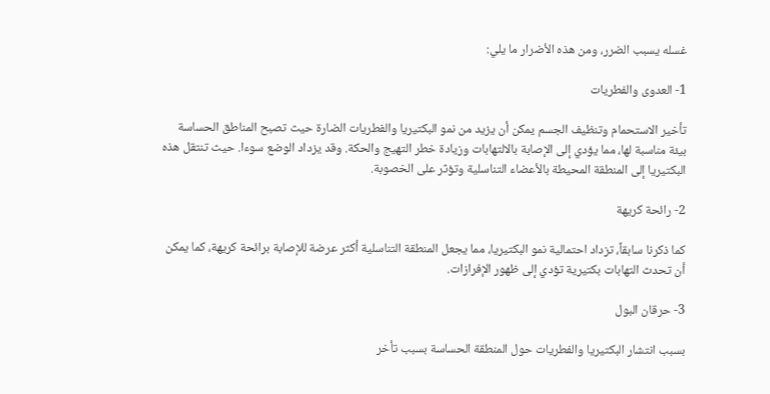غسله يسبب الضرر، ومن هذه الأضرار ما يلي:

1- العدوى والفطريات

تأخير الاستحمام وتنظيف الجسم يمكن أن يزيد من نمو البكتيريا والفطريات الضارة حيث تصبح المناطق الحساسة بيئة مناسبة لها، مما يؤدي إلى الإصابة بالالتهابات وزيادة خطر التهيج والحكة. وقد يزداد الوضع سوءا. حيث تنتقل هذه البكتيريا إلى المنطقة المحيطة بالأعضاء التناسلية وتؤثر على الخصوبة.

2- رائحة كريهة

كما ذكرنا سابقاً، تزداد احتمالية نمو البكتيريا، مما يجعل المنطقة التناسلية أكثر عرضة للإصابة برائحة كريهة، كما يمكن أن تحدث التهابات بكتيرية تؤدي إلى ظهور الإفرازات.

3- حرقان البول

بسبب انتشار البكتيريا والفطريات حول المنطقة الحساسة بسبب تأخر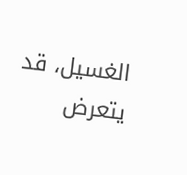الغسيل، قد يتعرض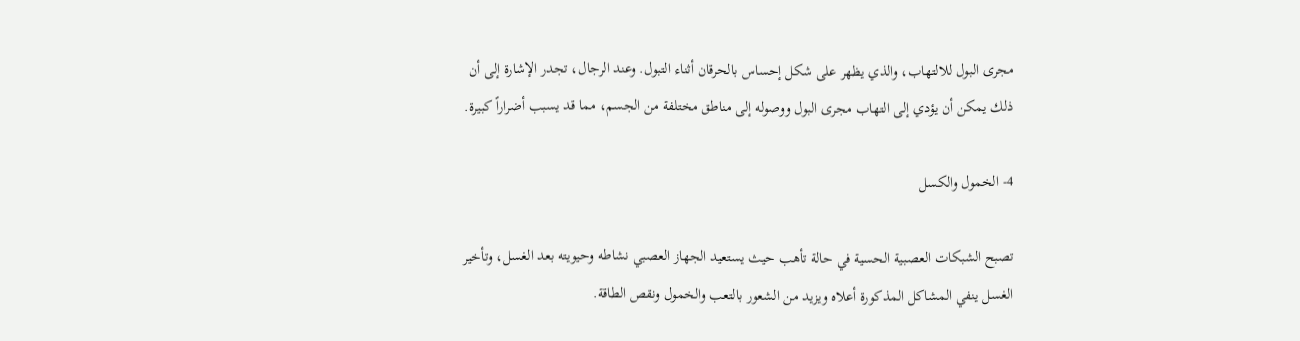مجرى البول للالتهاب، والذي يظهر على شكل إحساس بالحرقان أثناء التبول. وعند الرجال، تجدر الإشارة إلى أن ذلك يمكن أن يؤدي إلى التهاب مجرى البول ووصوله إلى مناطق مختلفة من الجسم، مما قد يسبب أضراراً كبيرة.

4- الخمول والكسل

تصبح الشبكات العصبية الحسية في حالة تأهب حيث يستعيد الجهاز العصبي نشاطه وحيويته بعد الغسل، وتأخير الغسل ينفي المشاكل المذكورة أعلاه ويزيد من الشعور بالتعب والخمول ونقص الطاقة.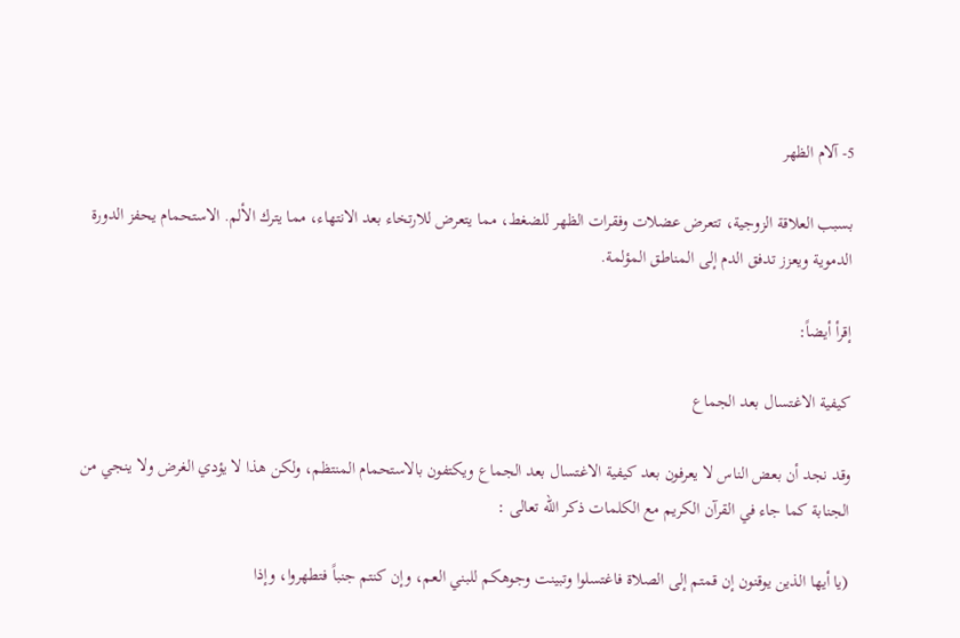5- آلام الظهر

بسبب العلاقة الزوجية، تتعرض عضلات وفقرات الظهر للضغط، مما يتعرض للارتخاء بعد الانتهاء، مما يترك الألم. الاستحمام يحفز الدورة الدموية ويعزز تدفق الدم إلى المناطق المؤلمة.

إقرأ أيضاً:

كيفية الاغتسال بعد الجماع

وقد نجد أن بعض الناس لا يعرفون بعد كيفية الاغتسال بعد الجماع ويكتفون بالاستحمام المنتظم، ولكن هذا لا يؤدي الغرض ولا ينجي من الجنابة كما جاء في القرآن الكريم مع الكلمات ذكر الله تعالى :

(يا أيها الذين يوقنون إن قمتم إلى الصلاة فاغتسلوا وتبينت وجوهكم للبني العم، وإن كنتم جنباً فتطهروا، وإذا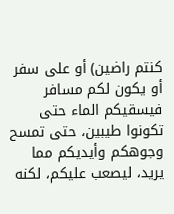كنتم راضين) أو على سفر أو يكون لكم مسافر فيسقيكم الماء حتى تكونوا طيبين، حتى تمسح وجوهكم وأيديكم مما يريد، ليصعب عليكم، لكنه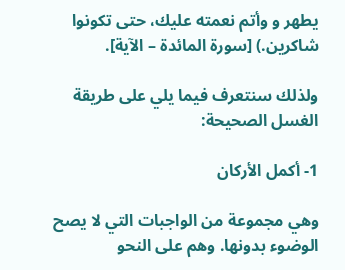يطهر و وأتم نعمته عليك، حتى تكونوا شاكرين.) [سورة المائدة – الآية].

ولذلك سنتعرف فيما يلي على طريقة الغسل الصحيحة:

1- أكمل الأركان

وهي مجموعة من الواجبات التي لا يصح الوضوء بدونها. وهم على النحو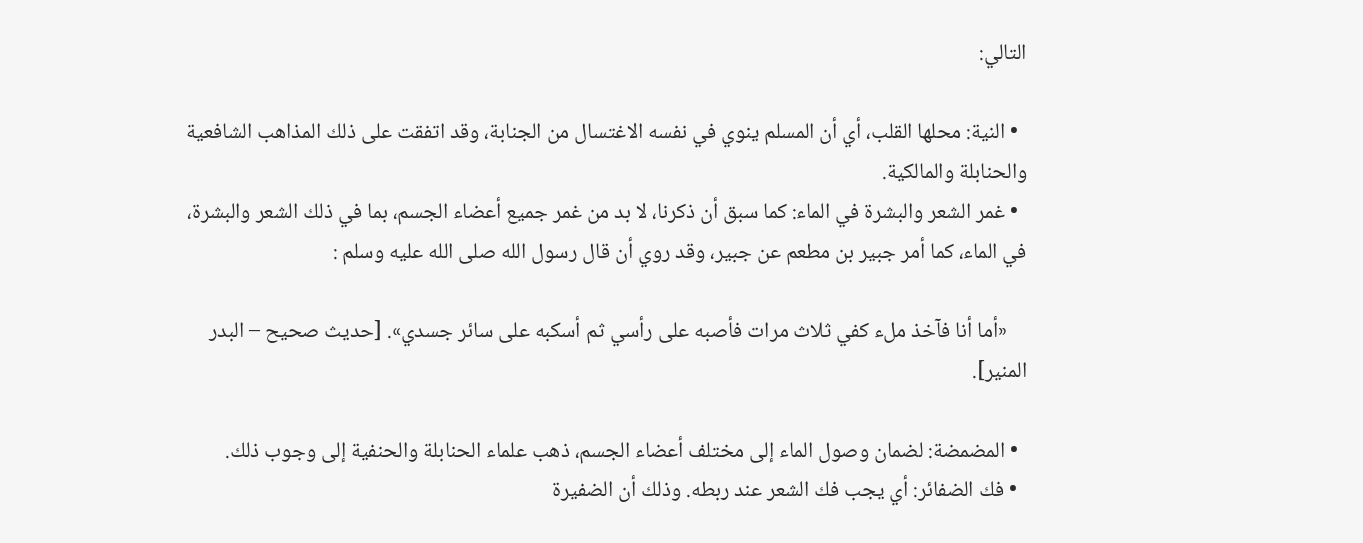التالي:

  • النية: محلها القلب، أي أن المسلم ينوي في نفسه الاغتسال من الجنابة، وقد اتفقت على ذلك المذاهب الشافعية والحنابلة والمالكية.
  • غمر الشعر والبشرة في الماء: كما سبق أن ذكرنا، لا بد من غمر جميع أعضاء الجسم، بما في ذلك الشعر والبشرة، في الماء، كما أمر جبير بن مطعم عن جبير، وقد روي أن قال رسول الله صلى الله عليه وسلم :

    «أما أنا فآخذ ملء كفي ثلاث مرات فأصبه على رأسي ثم أسكبه على سائر جسدي». [حديث صحيح – البدر المنير].

  • المضمضة: لضمان وصول الماء إلى مختلف أعضاء الجسم، ذهب علماء الحنابلة والحنفية إلى وجوب ذلك.
  • فك الضفائر: أي يجب فك الشعر عند ربطه. وذلك أن الضفيرة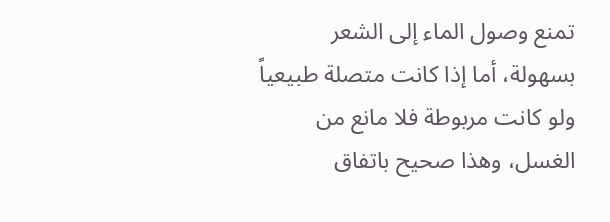تمنع وصول الماء إلى الشعر بسهولة، أما إذا كانت متصلة طبيعياً ولو كانت مربوطة فلا مانع من الغسل، وهذا صحيح باتفاق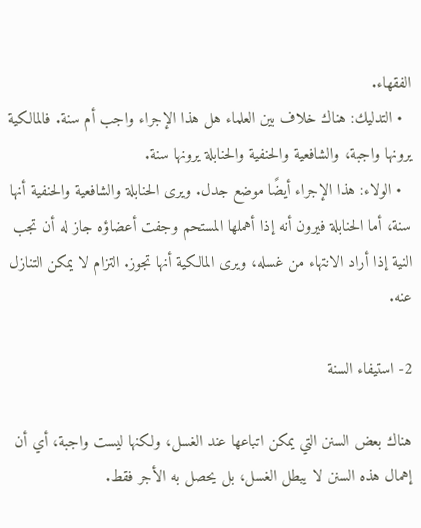الفقهاء.
  • التدليك: هناك خلاف بين العلماء هل هذا الإجراء واجب أم سنة. فالمالكية يرونها واجبة، والشافعية والحنفية والحنابلة يرونها سنة.
  • الولاء: هذا الإجراء أيضًا موضع جدل. ويرى الحنابلة والشافعية والحنفية أنها سنة، أما الحنابلة فيرون أنه إذا أهملها المستحم وجفت أعضاؤه جاز له أن تجب النية إذا أراد الانتهاء من غسله، ويرى المالكية أنها تجوز. التزام لا يمكن التنازل عنه.

2- استيفاء السنة

هناك بعض السنن التي يمكن اتباعها عند الغسل، ولكنها ليست واجبة، أي أن إهمال هذه السنن لا يبطل الغسل، بل يحصل به الأجر فقط.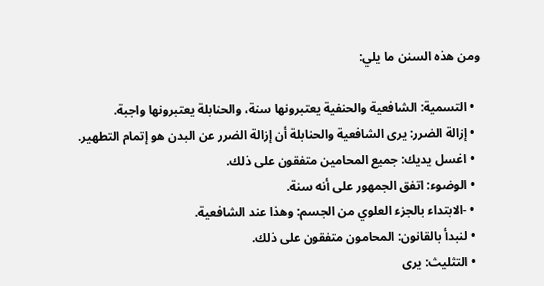ومن هذه السنن ما يلي:

  • التسمية: الشافعية والحنفية يعتبرونها سنة، والحنابلة يعتبرونها واجبة.
  • إزالة الضرر: يرى الشافعية والحنابلة أن إزالة الضرر عن البدن هو إتمام التطهير.
  • اغسل يديك: جميع المحامين متفقون على ذلك.
  • الوضوء: اتفق الجمهور على أنه سنة.
  • -الابتداء بالجزء العلوي من الجسم: وهذا عند الشافعية.
  • لنبدأ بالقانون: المحامون متفقون على ذلك.
  • التثليث: يرى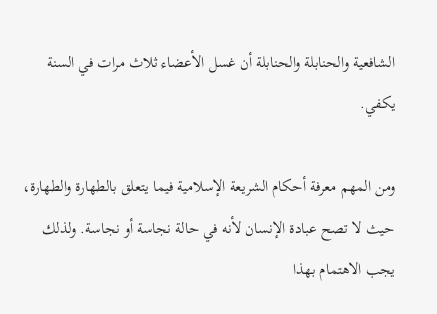الشافعية والحنابلة والحنابلة أن غسل الأعضاء ثلاث مرات في السنة يكفي.

ومن المهم معرفة أحكام الشريعة الإسلامية فيما يتعلق بالطهارة والطهارة، حيث لا تصح عبادة الإنسان لأنه في حالة نجاسة أو نجاسة. ولذلك يجب الاهتمام بهذا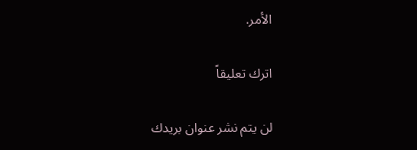الأمر.

اترك تعليقاً

لن يتم نشر عنوان بريدك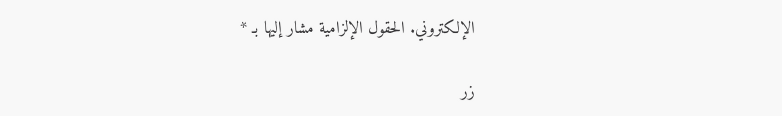الإلكتروني. الحقول الإلزامية مشار إليها بـ *

زر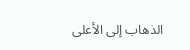الذهاب إلى الأعلى